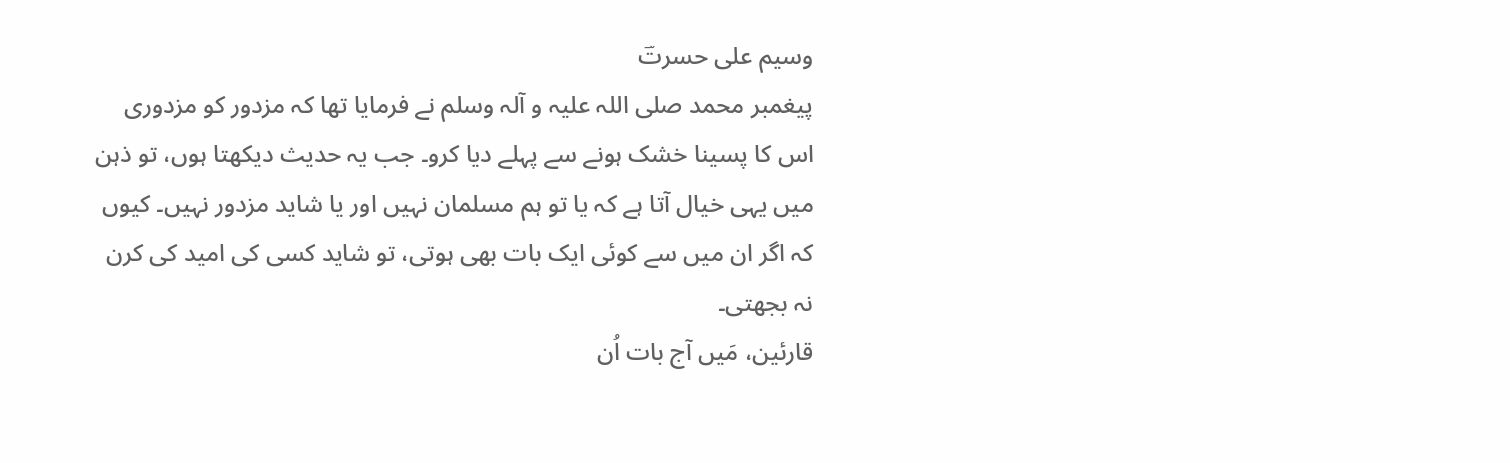وسیم علی حسرتؔ
پیغمبر محمد صلی اللہ علیہ و آلہ وسلم نے فرمایا تھا کہ مزدور کو مزدوری اس کا پسینا خشک ہونے سے پہلے دیا کرو۔ جب یہ حدیث دیکھتا ہوں، تو ذہن میں یہی خیال آتا ہے کہ یا تو ہم مسلمان نہیں اور یا شاید مزدور نہیں۔ کیوں کہ اگر ان میں سے کوئی ایک بات بھی ہوتی، تو شاید کسی کی امید کی کرن نہ بجھتی۔
قارئین، مَیں آج بات اُن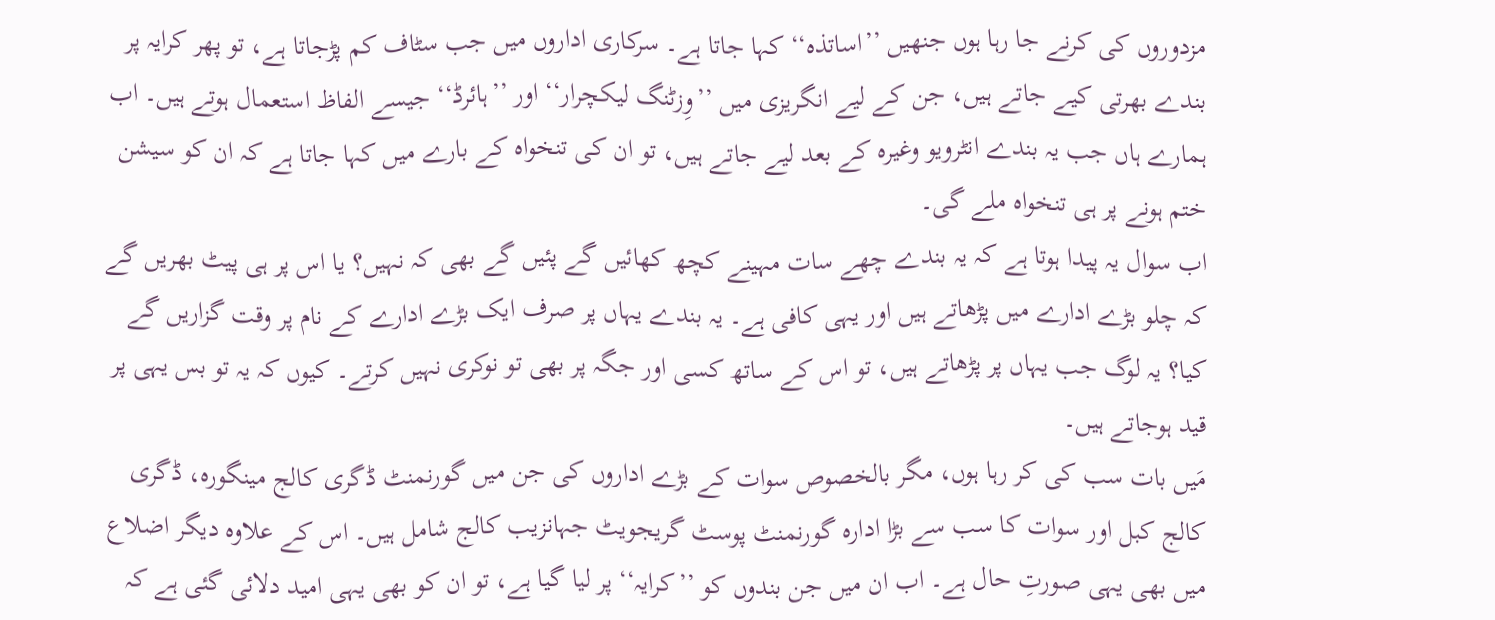مزدوروں کی کرنے جا رہا ہوں جنھیں ’’اساتذہ‘‘ کہا جاتا ہے۔ سرکاری اداروں میں جب سٹاف کم پڑجاتا ہے، تو پھر کرایہ پر بندے بھرتی کیے جاتے ہیں، جن کے لیے انگریزی میں ’’وِزٹنگ لیکچرار‘‘ اور ’’ہائرڈ‘‘ جیسے الفاظ استعمال ہوتے ہیں۔ اب ہمارے ہاں جب یہ بندے انٹرویو وغیرہ کے بعد لیے جاتے ہیں، تو ان کی تنخواہ کے بارے میں کہا جاتا ہے کہ ان کو سیشن ختم ہونے پر ہی تنخواہ ملے گی۔
اب سوال یہ پیدا ہوتا ہے کہ یہ بندے چھے سات مہینے کچھ کھائیں گے پئیں گے بھی کہ نہیں؟ یا اس پر ہی پیٹ بھریں گے کہ چلو بڑے ادارے میں پڑھاتے ہیں اور یہی کافی ہے۔ یہ بندے یہاں پر صرف ایک بڑے ادارے کے نام پر وقت گزاریں گے کیا؟ یہ لوگ جب یہاں پر پڑھاتے ہیں، تو اس کے ساتھ کسی اور جگہ پر بھی تو نوکری نہیں کرتے۔ کیوں کہ یہ تو بس یہی پر قید ہوجاتے ہیں۔
مَیں بات سب کی کر رہا ہوں، مگر بالخصوص سوات کے بڑے اداروں کی جن میں گورنمنٹ ڈگری کالج مینگورہ، ڈگری کالج کبل اور سوات کا سب سے بڑا ادارہ گورنمنٹ پوسٹ گریجویٹ جہانزیب کالج شامل ہیں۔ اس کے علاوہ دیگر اضلاع میں بھی یہی صورتِ حال ہے۔ اب ان میں جن بندوں کو ’’کرایہ‘‘ پر لیا گیا ہے، تو ان کو بھی یہی امید دلائی گئی ہے کہ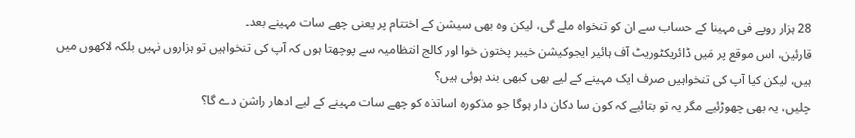28 ہزار روپے فی مہینا کے حساب سے ان کو تنخواہ ملے گی، لیکن وہ بھی سیشن کے اختتام پر یعنی چھے سات مہینے بعد۔
قارئین، اس موقع پر مَیں ڈائریکٹوریٹ آف ہائیر ایجوکیشن خیبر پختون خوا اور کالج انتظامیہ سے پوچھتا ہوں کہ آپ کی تنخواہیں تو ہزاروں نہیں بلکہ لاکھوں میں ہیں، لیکن کیا آپ کی تنخواہیں صرف ایک مہینے کے لیے بھی کبھی بند ہوئی ہیں؟
چلیں، یہ بھی چھوڑئیے مگر یہ تو بتائیے کہ کون سا دکان دار ہوگا جو مذکورہ اساتذہ کو چھے سات مہینے کے لیے ادھار راشن دے گا؟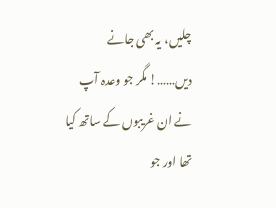چلیں، یہ بھی جانے دیں……! مگر جو وعدہ آپ نے ان غریبوں کے ساتھ کیا تھا اور جو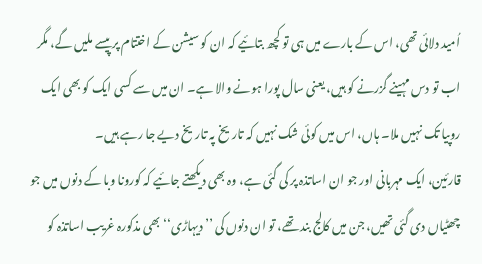اُمید دلائی تھی، اس کے بارے میں ہی تو کچھ بتائیے کہ ان کو سیشن کے اختتام پر پیسے ملیں گے، مگر اب تو دس مہینے گزرنے کو ہیں، یعنی سال پورا ہونے والا ہے۔ ان میں سے کسی ایک کو بھی ایک روپیا تک نہیں ملا۔ ہاں، اس میں کوئی شک نہیں کہ تاریخ پہ تاریخ دیے جا رہے ہیں۔
قارئین، ایک مہربانی اور جو ان اساتذہ پر کی گئی ہے، وہ بھی دیکھتے جائیے کہ کورونا وبا کے دنوں میں جو چھٹیاں دی گئی تھیں، جن میں کالج بند تھے، تو ان دنوں کی ’’دیہاڑی‘‘ بھی مذکورہ غریب اساتذہ کو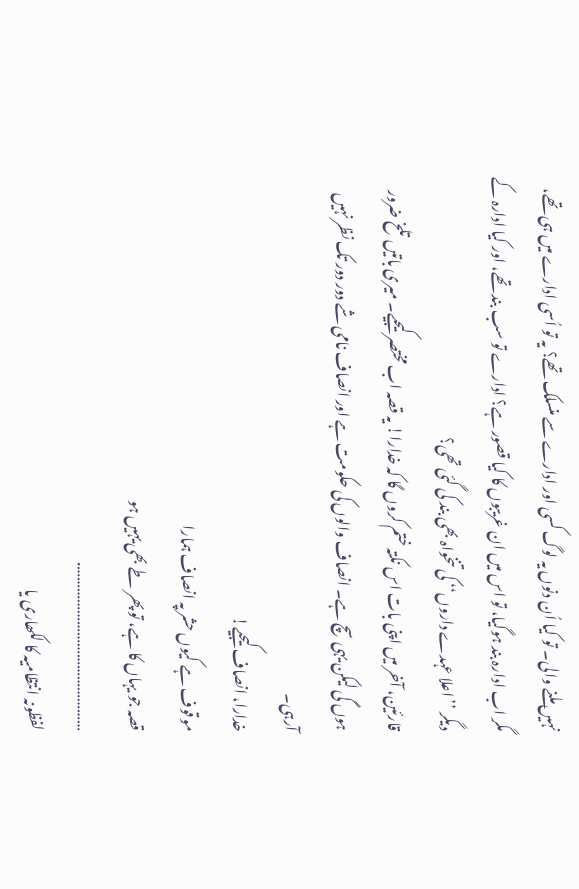نہیں ملنے والی۔ تو کیا اُن دنوں یہ لوگ کسی اور ادارے سے منسلک تھے؟ یہ تو اُسی ادارے میں ہی تھے، مگر اب ادارہ بند ہوگیا، تو اس میں ان غریبوں کا کیا قصور ہے؟ ادارے تو سب بند تھے، اور کیا ادارہ کے دیگر ’’اعلا عہدے داروں‘‘ کی تنخواہ بھی بند کی گئی تھی؟
قارئین، آخر میں اپنی بات اس نکتہ ختم کروں گا کہ خدارا! یہ قصہ اب مختصر کیجیے۔ میری باتیں تلخ ضرور ہوں گی لیکن یہی سچ ہے۔ انصاف والوں کی حکومت ہے اور انصاف نامی شے دور دور تک نظر نہیں آرہی۔
خدارا، انصاف کیجیے!
موقوف ہے کیوں حشر پہ انصاف ہمارا
قصہ جو یہاں کا ہے، تو پھر طے بھی یہیں ہو
……………………………………….
لفظونہ انتظامیہ کا لکھاری یا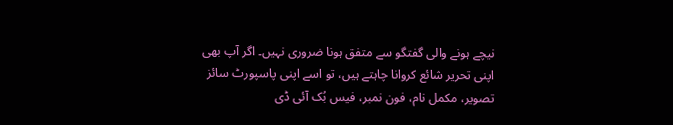نیچے ہونے والی گفتگو سے متفق ہونا ضروری نہیں۔ اگر آپ بھی اپنی تحریر شائع کروانا چاہتے ہیں، تو اسے اپنی پاسپورٹ سائز تصویر، مکمل نام، فون نمبر، فیس بُک آئی ڈی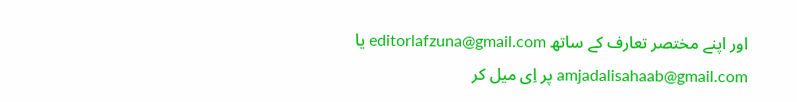اور اپنے مختصر تعارف کے ساتھ editorlafzuna@gmail.com یا amjadalisahaab@gmail.com پر اِی میل کر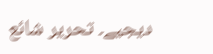دیجیے۔ تحریر شائع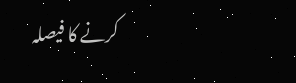کرنے کا فیصلہ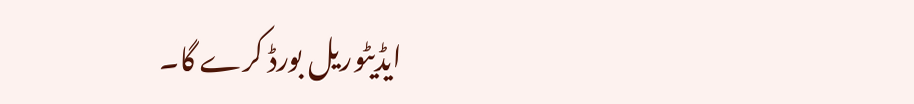ایڈیٹوریل بورڈ کرے گا۔